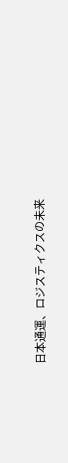日本通運、ロジスティクスの未来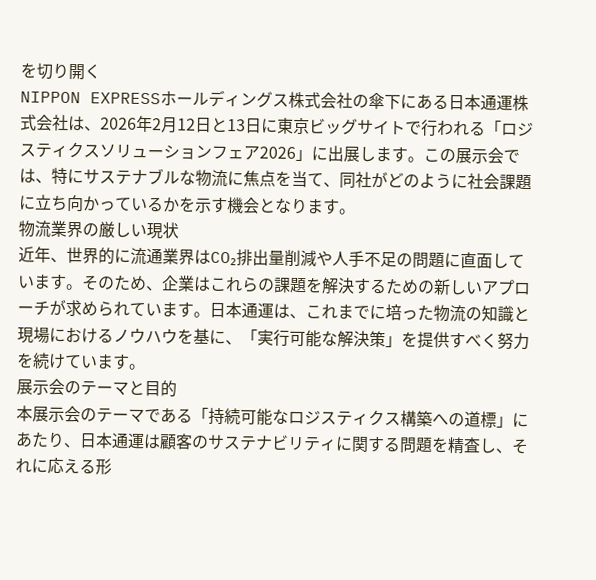を切り開く
NIPPON EXPRESSホールディングス株式会社の傘下にある日本通運株式会社は、2026年2月12日と13日に東京ビッグサイトで行われる「ロジスティクスソリューションフェア2026」に出展します。この展示会では、特にサステナブルな物流に焦点を当て、同社がどのように社会課題に立ち向かっているかを示す機会となります。
物流業界の厳しい現状
近年、世界的に流通業界はCO₂排出量削減や人手不足の問題に直面しています。そのため、企業はこれらの課題を解決するための新しいアプローチが求められています。日本通運は、これまでに培った物流の知識と現場におけるノウハウを基に、「実行可能な解決策」を提供すべく努力を続けています。
展示会のテーマと目的
本展示会のテーマである「持続可能なロジスティクス構築への道標」にあたり、日本通運は顧客のサステナビリティに関する問題を精査し、それに応える形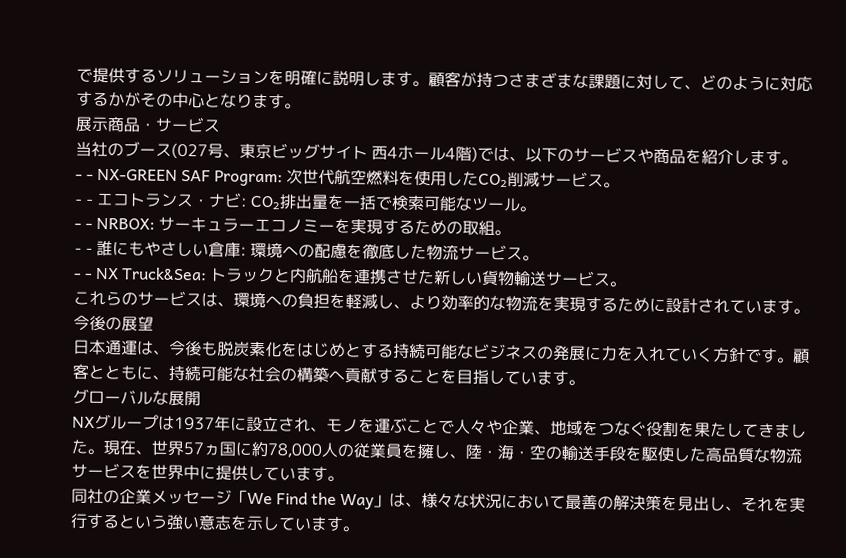で提供するソリューションを明確に説明します。顧客が持つさまざまな課題に対して、どのように対応するかがその中心となります。
展示商品・サービス
当社のブース(027号、東京ビッグサイト 西4ホール4階)では、以下のサービスや商品を紹介します。
- - NX-GREEN SAF Program: 次世代航空燃料を使用したCO₂削減サービス。
- - エコトランス・ナビ: CO₂排出量を一括で検索可能なツール。
- - NRBOX: サーキュラーエコノミーを実現するための取組。
- - 誰にもやさしい倉庫: 環境への配慮を徹底した物流サービス。
- - NX Truck&Sea: トラックと内航船を連携させた新しい貨物輸送サービス。
これらのサービスは、環境への負担を軽減し、より効率的な物流を実現するために設計されています。
今後の展望
日本通運は、今後も脱炭素化をはじめとする持続可能なビジネスの発展に力を入れていく方針です。顧客とともに、持続可能な社会の構築へ貢献することを目指しています。
グローバルな展開
NXグループは1937年に設立され、モノを運ぶことで人々や企業、地域をつなぐ役割を果たしてきました。現在、世界57ヵ国に約78,000人の従業員を擁し、陸・海・空の輸送手段を駆使した高品質な物流サービスを世界中に提供しています。
同社の企業メッセージ「We Find the Way」は、様々な状況において最善の解決策を見出し、それを実行するという強い意志を示しています。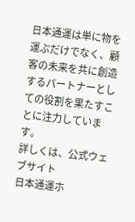日本通運は単に物を運ぶだけでなく、顧客の未来を共に創造するパートナーとしての役割を果たすことに注力しています。
詳しくは、公式ウェブサイト
日本通運ホ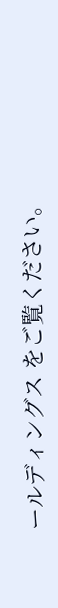ールディングス をご覧ください。